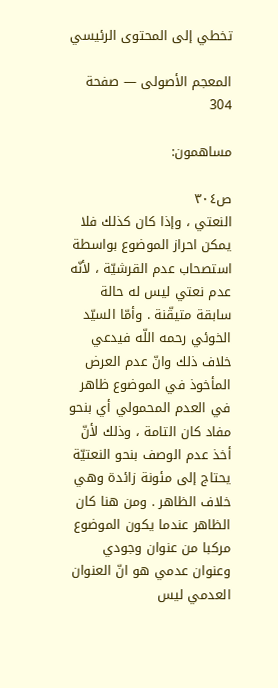تخطي إلى المحتوى الرئيسي

المعجم الأصولى — صفحة 304

مساهمون:

ص٣٠٤
النعتي ، وإذا كان كذلك فلا يمكن احراز الموضوع بواسطة استصحاب عدم القرشيّة ، لأنّه عدم نعتي ليس له حالة سابقة متيقّنة . وأمّا السيّد الخوئي رحمه اللّه فيدعي خلاف ذلك وانّ عدم العرض المأخوذ في الموضوع ظاهر في العدم المحمولي أي بنحو مفاد كان التامة ، وذلك لأنّ أخذ عدم الوصف بنحو النعتيّة يحتاج إلى مئونة زائدة وهي خلاف الظاهر . ومن هنا كان الظاهر عندما يكون الموضوع مركبا من عنوان وجودي وعنوان عدمي هو انّ العنوان العدمي ليس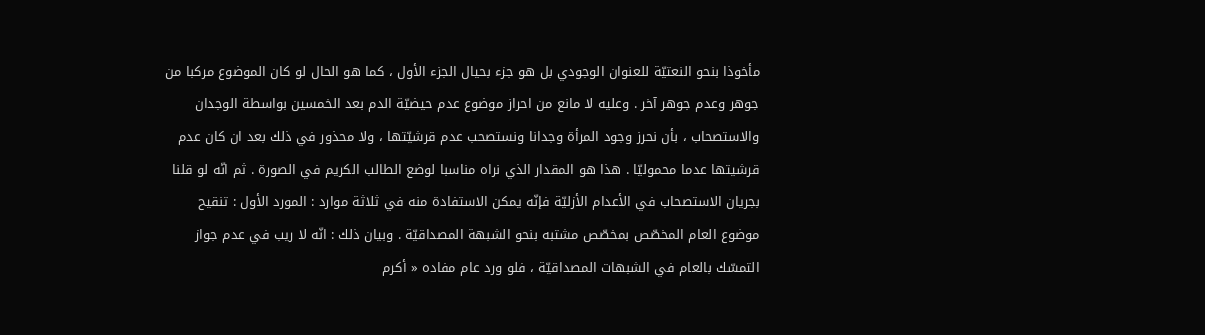مأخوذا بنحو النعتيّة للعنوان الوجودي بل هو جزء بحيال الجزء الأول ، كما هو الحال لو كان الموضوع مركبا من جوهر وعدم جوهر آخر . وعليه لا مانع من احراز موضوع عدم حيضيّة الدم بعد الخمسين بواسطة الوجدان والاستصحاب ، بأن نحرز وجود المرأة وجدانا ونستصحب عدم قرشيّتها ، ولا محذور في ذلك بعد ان كان عدم قرشيتها عدما محموليّا . هذا هو المقدار الذي نراه مناسبا لوضع الطالب الكريم في الصورة . ثم انّه لو قلنا بجريان الاستصحاب في الأعدام الأزليّة فإنّه يمكن الاستفادة منه في ثلاثة موارد : المورد الأول : تنقيح موضوع العام المخصّص بمخصّص مشتبه بنحو الشبهة المصداقيّة . وبيان ذلك : انّه لا ريب في عدم جواز التمسّك بالعام في الشبهات المصداقيّة ، فلو ورد عام مفاده « أكرم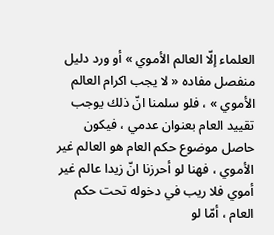العلماء إلّا العالم الأموي » أو ورد دليل منفصل مفاده « لا يجب اكرام العالم الأموي » ، فلو سلمنا انّ ذلك يوجب تقييد العام بعنوان عدمي ، فيكون حاصل موضوع حكم العام هو العالم غير الأموي ، فهنا لو أحرزنا انّ زيدا عالم غير أموي فلا ريب في دخوله تحت حكم العام ، أمّا لو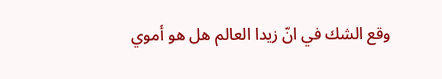وقع الشك في انّ زيدا العالم هل هو أموي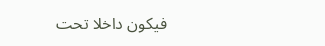فيكون داخلا تحت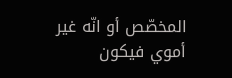المخصّص أو انّه غير أموي فيكون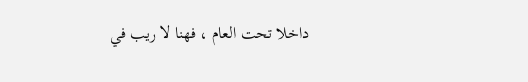داخلا تحت العام ، فهنا لا ريب في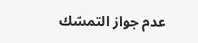عدم جواز التمسّك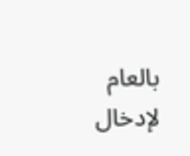بالعام لإدخال